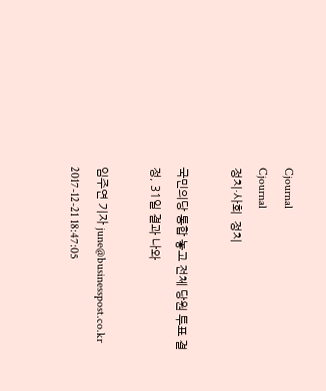Cjournal
Cjournal
정치·사회  정치

국민의당 통합 놓고 전체 당원 투표 결정, 31일 결과 나와

임주연 기자 june@businesspost.co.kr 2017-12-21 18:47:05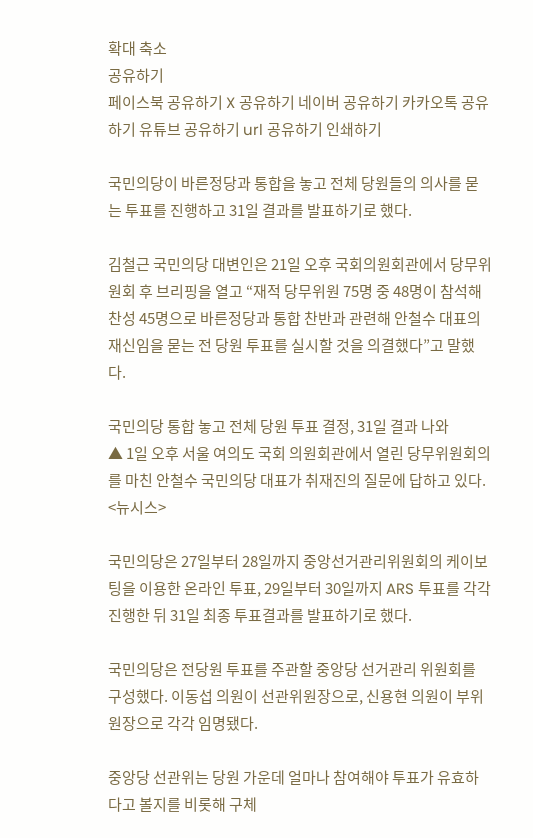확대 축소
공유하기
페이스북 공유하기 X 공유하기 네이버 공유하기 카카오톡 공유하기 유튜브 공유하기 url 공유하기 인쇄하기

국민의당이 바른정당과 통합을 놓고 전체 당원들의 의사를 묻는 투표를 진행하고 31일 결과를 발표하기로 했다.

김철근 국민의당 대변인은 21일 오후 국회의원회관에서 당무위원회 후 브리핑을 열고 “재적 당무위원 75명 중 48명이 참석해 찬성 45명으로 바른정당과 통합 찬반과 관련해 안철수 대표의 재신임을 묻는 전 당원 투표를 실시할 것을 의결했다”고 말했다.

국민의당 통합 놓고 전체 당원 투표 결정, 31일 결과 나와
▲ 1일 오후 서울 여의도 국회 의원회관에서 열린 당무위원회의를 마친 안철수 국민의당 대표가 취재진의 질문에 답하고 있다. <뉴시스>

국민의당은 27일부터 28일까지 중앙선거관리위원회의 케이보팅을 이용한 온라인 투표, 29일부터 30일까지 ARS 투표를 각각 진행한 뒤 31일 최종 투표결과를 발표하기로 했다.

국민의당은 전당원 투표를 주관할 중앙당 선거관리 위원회를 구성했다. 이동섭 의원이 선관위원장으로, 신용현 의원이 부위원장으로 각각 임명됐다.

중앙당 선관위는 당원 가운데 얼마나 참여해야 투표가 유효하다고 볼지를 비롯해 구체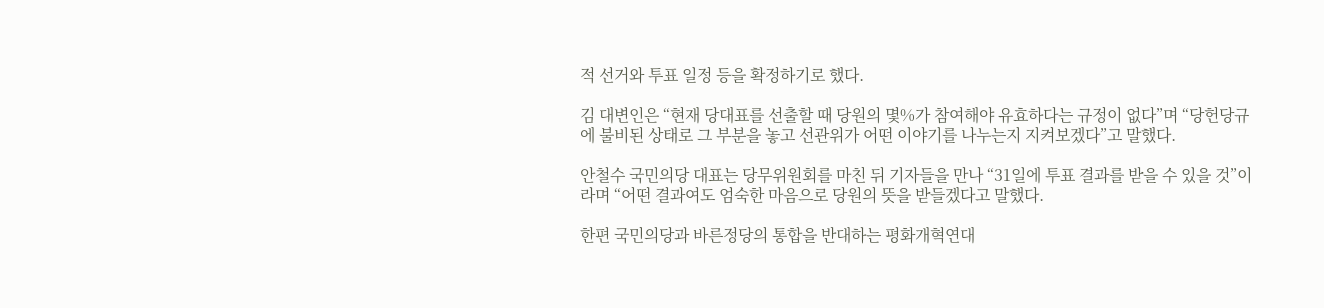적 선거와 투표 일정 등을 확정하기로 했다.

김 대변인은 “현재 당대표를 선출할 때 당원의 몇%가 참여해야 유효하다는 규정이 없다”며 “당헌당규에 불비된 상태로 그 부분을 놓고 선관위가 어떤 이야기를 나누는지 지켜보겠다”고 말했다.

안철수 국민의당 대표는 당무위원회를 마친 뒤 기자들을 만나 “31일에 투표 결과를 받을 수 있을 것”이라며 “어떤 결과여도 엄숙한 마음으로 당원의 뜻을 받들겠다고 말했다.

한편 국민의당과 바른정당의 통합을 반대하는 평화개혁연대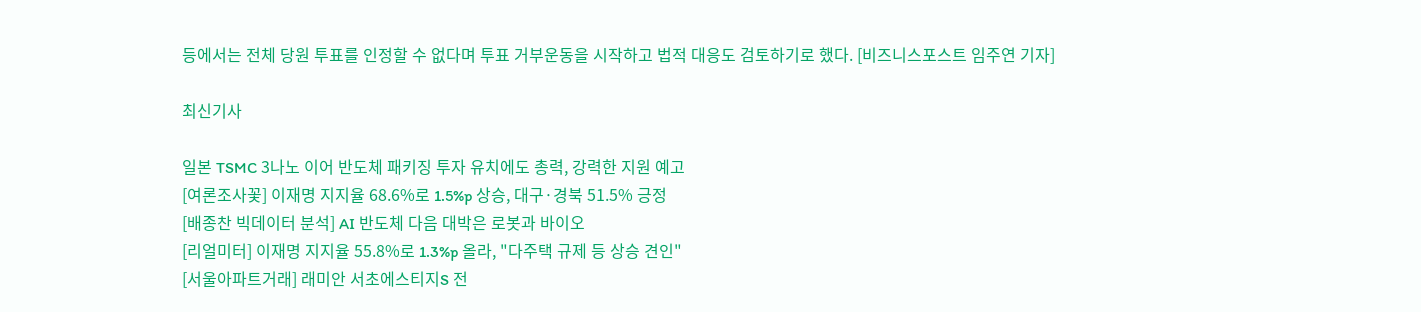등에서는 전체 당원 투표를 인정할 수 없다며 투표 거부운동을 시작하고 법적 대응도 검토하기로 했다. [비즈니스포스트 임주연 기자]

최신기사

일본 TSMC 3나노 이어 반도체 패키징 투자 유치에도 총력, 강력한 지원 예고
[여론조사꽃] 이재명 지지율 68.6%로 1.5%p 상승, 대구·경북 51.5% 긍정
[배종찬 빅데이터 분석] AI 반도체 다음 대박은 로봇과 바이오
[리얼미터] 이재명 지지율 55.8%로 1.3%p 올라, "다주택 규제 등 상승 견인"
[서울아파트거래] 래미안 서초에스티지S 전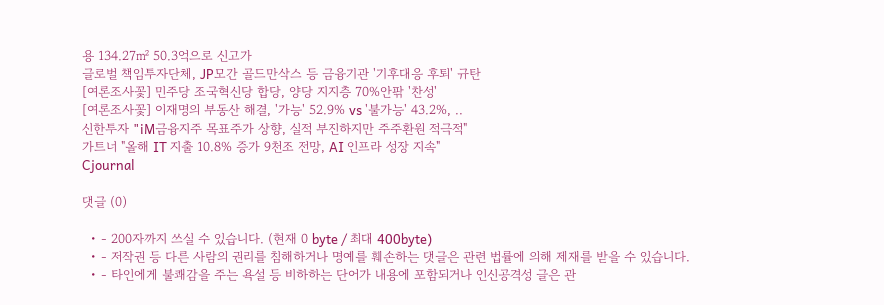용 134.27㎡ 50.3억으로 신고가
글로벌 책임투자단체, JP모간 골드만삭스 등 금융기관 '기후대응 후퇴' 규탄
[여론조사꽃] 민주당 조국혁신당 합당, 양당 지지층 70%안팎 '찬성'
[여론조사꽃] 이재명의 부동산 해결, '가능' 52.9% vs '불가능' 43.2%, ..
신한투자 "iM금융지주 목표주가 상향, 실적 부진하지만 주주환원 적극적"
가트너 "올해 IT 지출 10.8% 증가 9천조 전망, AI 인프라 성장 지속"
Cjournal

댓글 (0)

  • - 200자까지 쓰실 수 있습니다. (현재 0 byte / 최대 400byte)
  • - 저작권 등 다른 사람의 권리를 침해하거나 명예를 훼손하는 댓글은 관련 법률에 의해 제재를 받을 수 있습니다.
  • - 타인에게 불쾌감을 주는 욕설 등 비하하는 단어가 내용에 포함되거나 인신공격성 글은 관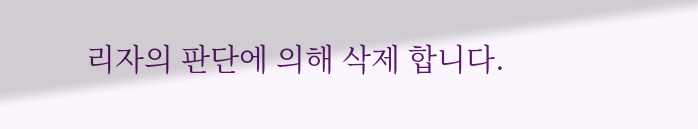리자의 판단에 의해 삭제 합니다.